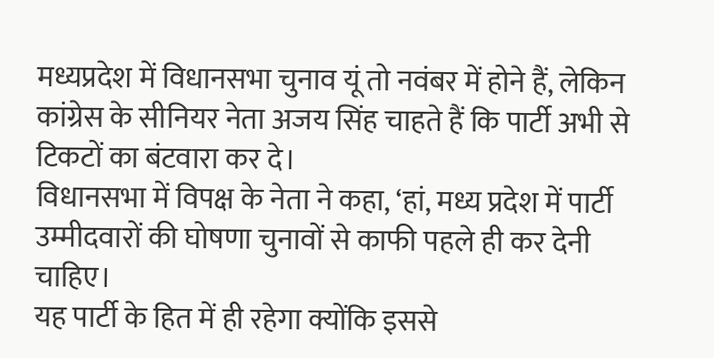मध्यप्रदेश में विधानसभा चुनाव यूं तो नवंबर में होने हैं, लेकिन कांग्रेस के सीनियर नेता अजय सिंह चाहते हैं कि पार्टी अभी से टिकटों का बंटवारा कर दे।
विधानसभा में विपक्ष के नेता ने कहा, ‘हां, मध्य प्रदेश में पार्टी उम्मीदवारों की घोषणा चुनावों से काफी पहले ही कर देनी चाहिए।
यह पार्टी के हित में ही रहेगा क्योंकि इससे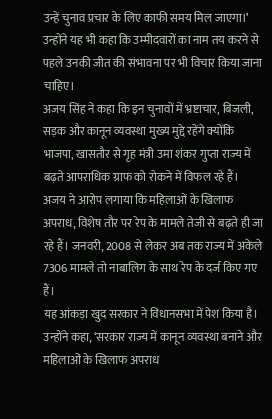उन्हें चुनाव प्रचार के लिए काफी समय मिल जाएगा।’
उन्होंने यह भी कहा कि उम्मीदवारों का नाम तय करने से पहले उनकी जीत की संभावना पर भी विचार किया जाना चाहिए।
अजय सिंह ने कहा कि इन चुनावों में भ्रष्टाचार, बिजली, सड़क और कानून व्यवस्था मुख्य मुद्दे रहेंगे क्योंकि भाजपा, खासतौर से गृह मंत्री उमा शंकर गुप्ता राज्य में बढ़ते आपराधिक ग्राफ को रोकने में विफल रहे हैं।
अजय ने आरोप लगाया कि महिलाओं के खिलाफ अपराध, विशेष तौर पर रेप के मामले तेजी से बढ़ते ही जा रहे हैं। जनवरी, 2008 से लेकर अब तक राज्य में अकेले 7306 मामले तो नाबालिग के साथ रेप के दर्ज किए गए हैं।
यह आंकड़ा खुद सरकार ने विधानसभा में पेश किया है। उन्होंने कहा, ‘सरकार राज्य में कानून व्यवस्था बनाने और महिलाओं के खिलाफ अपराध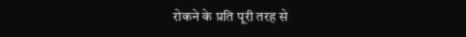रोकने के प्रति पूरी तरह से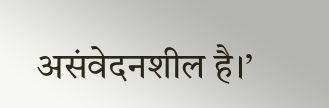असंवेदनशील है।’